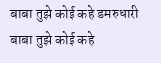बाबा तुझे कोई कहे डमरुधारी
बाबा तुझे कोई कहे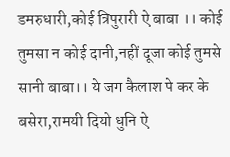डमरुधारी,कोई त्रिपुरारी ऐ बाबा ।। कोई तुमसा न कोई दानी,नहीं दूजा कोई तुमसे सानी बाबा।। ये जग कैलाश पे कर के बसेरा,रामयी दियो धुनि ऐ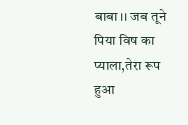बाबा।। जब तूने पिया विष का प्याला,तेरा रूप हुआ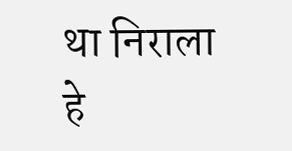था निराला हे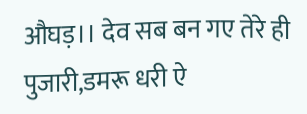औघड़।। देव सब बन गए तेरे ही पुजारी,डमरू धरी ऐ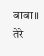बाबा।। तेरे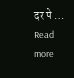दर पे … Read more